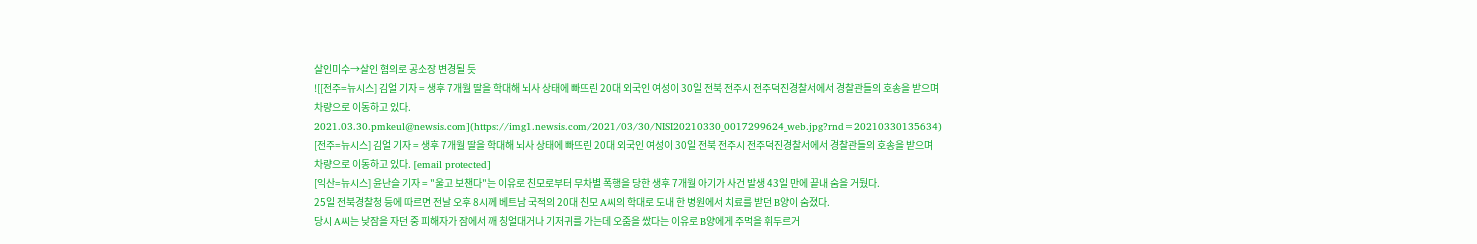살인미수→살인 혐의로 공소장 변경될 듯
![[전주=뉴시스] 김얼 기자 = 생후 7개월 딸을 학대해 뇌사 상태에 빠뜨린 20대 외국인 여성이 30일 전북 전주시 전주덕진경찰서에서 경찰관들의 호송을 받으며 차량으로 이동하고 있다. 2021.03.30.pmkeul@newsis.com](https://img1.newsis.com/2021/03/30/NISI20210330_0017299624_web.jpg?rnd=20210330135634)
[전주=뉴시스] 김얼 기자 = 생후 7개월 딸을 학대해 뇌사 상태에 빠뜨린 20대 외국인 여성이 30일 전북 전주시 전주덕진경찰서에서 경찰관들의 호송을 받으며 차량으로 이동하고 있다. [email protected]
[익산=뉴시스] 윤난슬 기자 = "울고 보챈다"는 이유로 친모로부터 무차별 폭행을 당한 생후 7개월 아기가 사건 발생 43일 만에 끝내 숨을 거뒀다.
25일 전북경찰청 등에 따르면 전날 오후 8시께 베트남 국적의 20대 친모 A씨의 학대로 도내 한 병원에서 치료를 받던 B양이 숨졌다.
당시 A씨는 낮잠을 자던 중 피해자가 잠에서 깨 칭얼대거나 기저귀를 가는데 오줌을 쌌다는 이유로 B양에게 주먹을 휘두르거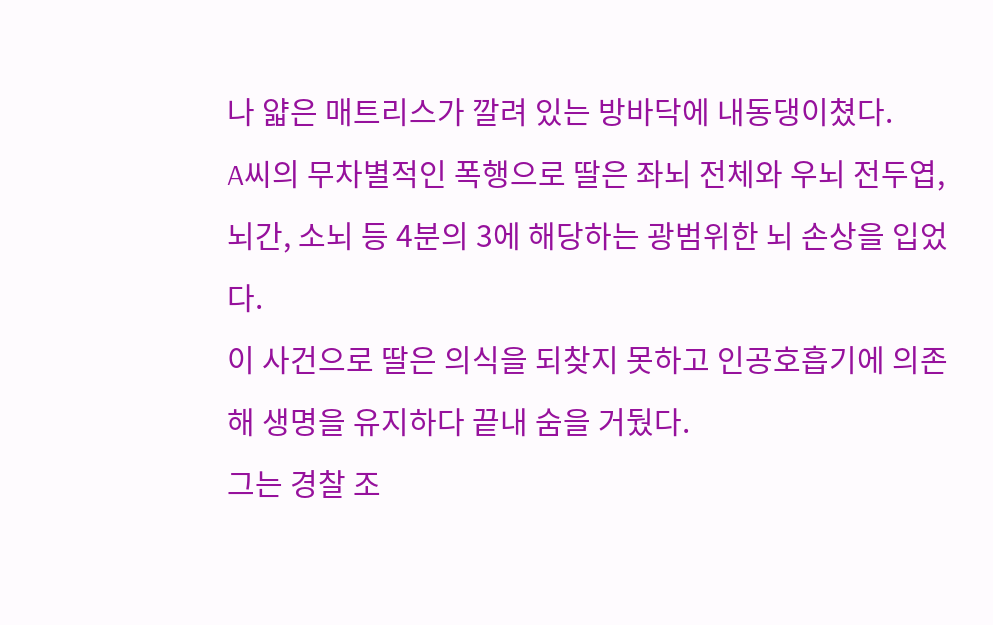나 얇은 매트리스가 깔려 있는 방바닥에 내동댕이쳤다.
A씨의 무차별적인 폭행으로 딸은 좌뇌 전체와 우뇌 전두엽, 뇌간, 소뇌 등 4분의 3에 해당하는 광범위한 뇌 손상을 입었다.
이 사건으로 딸은 의식을 되찾지 못하고 인공호흡기에 의존해 생명을 유지하다 끝내 숨을 거뒀다.
그는 경찰 조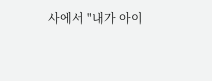사에서 "내가 아이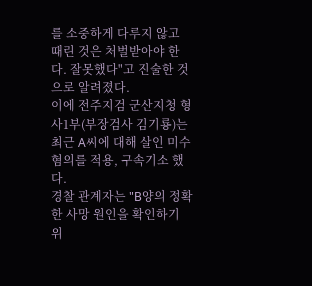를 소중하게 다루지 않고 때린 것은 처벌받아야 한다. 잘못했다"고 진술한 것으로 알려졌다.
이에 전주지검 군산지청 형사1부(부장검사 김기룡)는 최근 A씨에 대해 살인 미수 혐의를 적용, 구속기소 했다.
경찰 관계자는 "B양의 정확한 사망 원인을 확인하기 위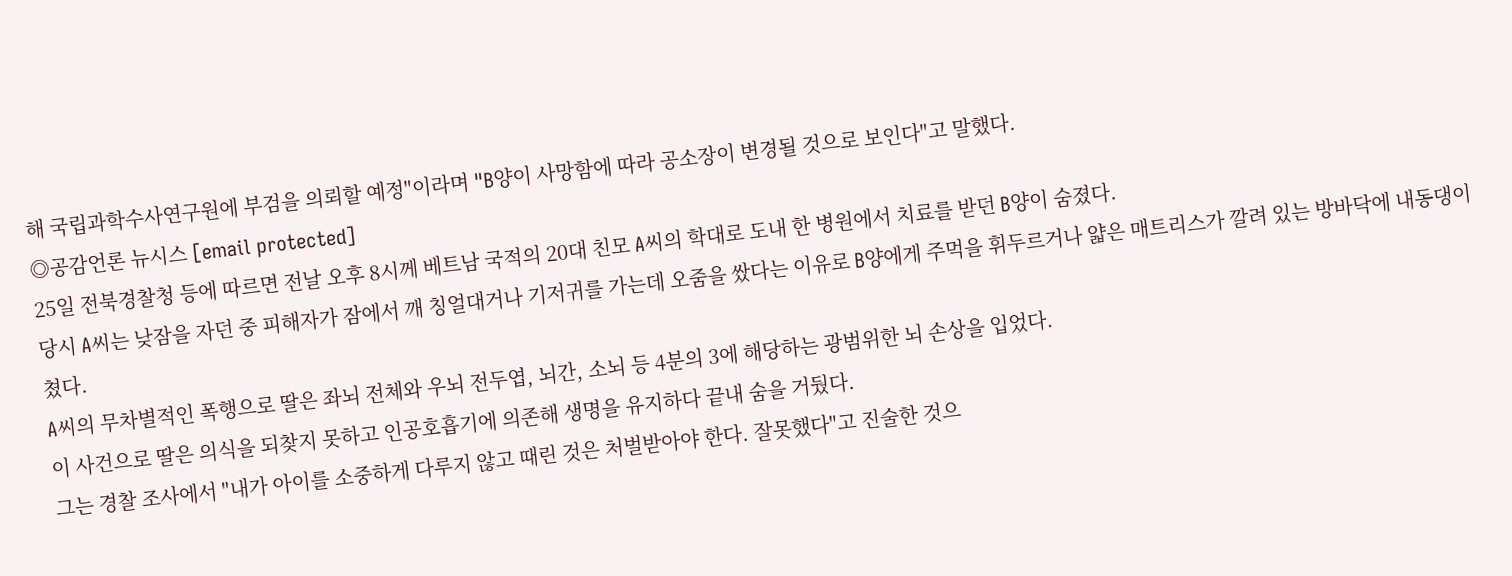해 국립과학수사연구원에 부검을 의뢰할 예정"이라며 "B양이 사망함에 따라 공소장이 변경될 것으로 보인다"고 말했다.
◎공감언론 뉴시스 [email protected]
25일 전북경찰청 등에 따르면 전날 오후 8시께 베트남 국적의 20대 친모 A씨의 학대로 도내 한 병원에서 치료를 받던 B양이 숨졌다.
당시 A씨는 낮잠을 자던 중 피해자가 잠에서 깨 칭얼대거나 기저귀를 가는데 오줌을 쌌다는 이유로 B양에게 주먹을 휘두르거나 얇은 매트리스가 깔려 있는 방바닥에 내동댕이쳤다.
A씨의 무차별적인 폭행으로 딸은 좌뇌 전체와 우뇌 전두엽, 뇌간, 소뇌 등 4분의 3에 해당하는 광범위한 뇌 손상을 입었다.
이 사건으로 딸은 의식을 되찾지 못하고 인공호흡기에 의존해 생명을 유지하다 끝내 숨을 거뒀다.
그는 경찰 조사에서 "내가 아이를 소중하게 다루지 않고 때린 것은 처벌받아야 한다. 잘못했다"고 진술한 것으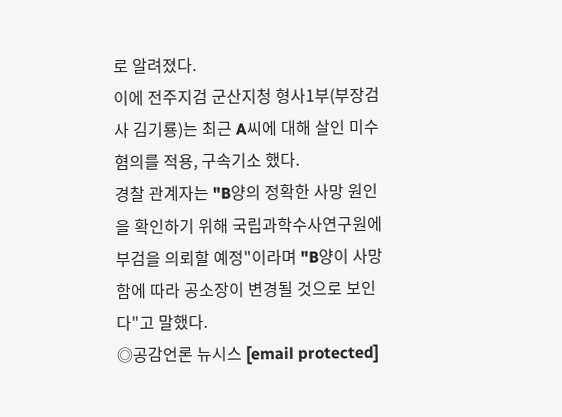로 알려졌다.
이에 전주지검 군산지청 형사1부(부장검사 김기룡)는 최근 A씨에 대해 살인 미수 혐의를 적용, 구속기소 했다.
경찰 관계자는 "B양의 정확한 사망 원인을 확인하기 위해 국립과학수사연구원에 부검을 의뢰할 예정"이라며 "B양이 사망함에 따라 공소장이 변경될 것으로 보인다"고 말했다.
◎공감언론 뉴시스 [email protected]